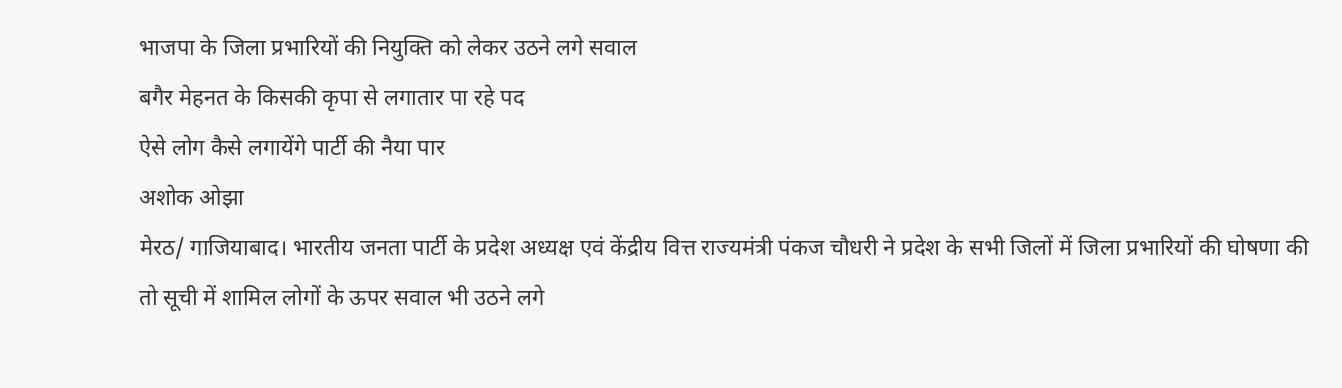भाजपा के जिला प्रभारियों की नियुक्ति को लेकर उठने लगे सवाल
बगैर मेहनत के किसकी कृपा से लगातार पा रहे पद
ऐसे लोग कैसे लगायेंगे पार्टी की नैया पार
अशोक ओझा
मेरठ/ गाजियाबाद। भारतीय जनता पार्टी के प्रदेश अध्यक्ष एवं केंद्रीय वित्त राज्यमंत्री पंकज चौधरी ने प्रदेश के सभी जिलों में जिला प्रभारियों की घोषणा की तो सूची में शामिल लोगों के ऊपर सवाल भी उठने लगे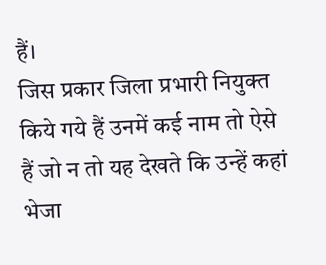हैं।
जिस प्रकार जिला प्रभारी नियुक्त किये गये हैं उनमें कई नाम तो ऐसे हैं जो न तो यह देखते कि उन्हें कहां भेजा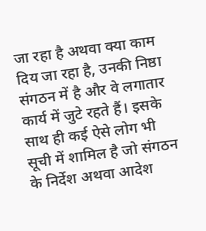जा रहा है अथवा क्या काम दिय जा रहा है, उनकी निष्ठा संगठन में है और वे लगातार कार्य में जुटे रहते हैं। इसके साथ ही कई ऐसे लोग भी सूची में शामिल है जो संगठन के निर्देश अथवा आदेश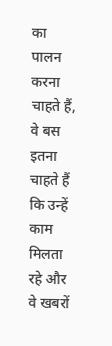का पालन करना चाहते हैं, वे बस इतना चाहते हैं कि उन्हें काम मिलता रहे और वे खबरों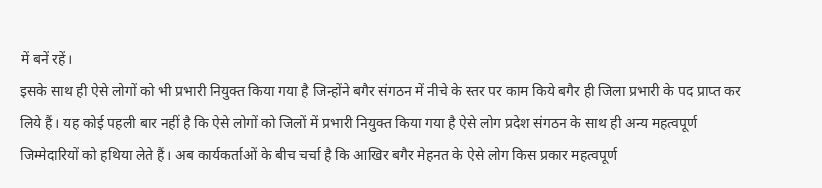में बनें रहें।
इसके साथ ही ऐसे लोगों को भी प्रभारी नियुक्त किया गया है जिन्होंने बगैर संगठन में नीचे के स्तर पर काम किये बगैर ही जिला प्रभारी के पद प्राप्त कर लिये हैं। यह कोई पहली बार नहीं है कि ऐसे लोगों को जिलों में प्रभारी नियुक्त किया गया है ऐसे लोग प्रदेश संगठन के साथ ही अन्य महत्वपूर्ण जिम्मेदारियों को हथिया लेते हैं। अब कार्यकर्ताओं के बीच चर्चा है कि आखिर बगैर मेहनत के ऐसे लोग किस प्रकार महत्वपूर्ण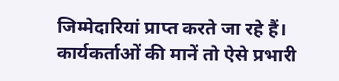जिम्मेदारियां प्राप्त करते जा रहे हैं। कार्यकर्ताओं की मानें तो ऐसे प्रभारी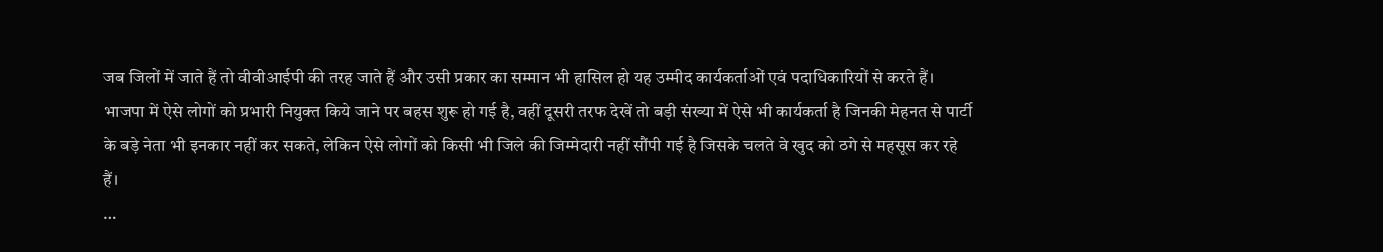जब जिलों में जाते हैं तो वीवीआईपी की तरह जाते हैं और उसी प्रकार का सम्मान भी हासिल हो यह उम्मीद कार्यकर्ताओं एवं पदाधिकारियों से करते हैं।
भाजपा में ऐसे लोगों को प्रभारी नियुक्त किये जाने पर बहस शुरू हो गई है, वहीं दूसरी तरफ देखें तो बड़ी संख्या में ऐसे भी कार्यकर्ता है जिनकी मेहनत से पार्टी के बड़े नेता भी इनकार नहीं कर सकते, लेकिन ऐसे लोगों को किसी भी जिले की जिम्मेदारी नहीं सौंपी गई है जिसके चलते वे खुद को ठगे से महसूस कर रहे हैं।
…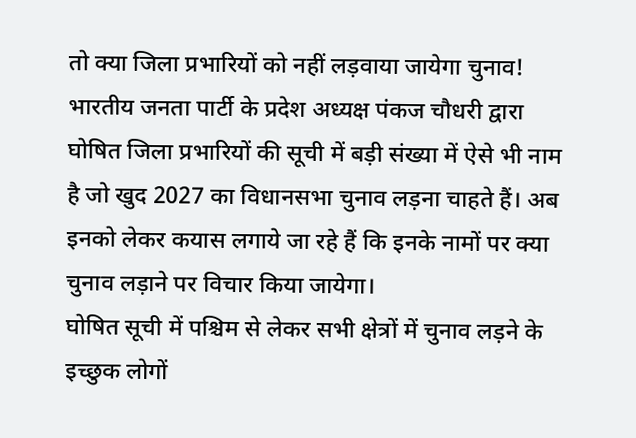तो क्या जिला प्रभारियों को नहीं लड़वाया जायेगा चुनाव!
भारतीय जनता पार्टी के प्रदेश अध्यक्ष पंकज चौधरी द्वारा घोषित जिला प्रभारियों की सूची में बड़ी संख्या में ऐसे भी नाम है जो खुद 2027 का विधानसभा चुनाव लड़ना चाहते हैं। अब इनको लेकर कयास लगाये जा रहे हैं कि इनके नामों पर क्या चुनाव लड़ाने पर विचार किया जायेगा।
घोषित सूची में पश्चिम से लेकर सभी क्षेत्रों में चुनाव लड़ने के इच्छुक लोगों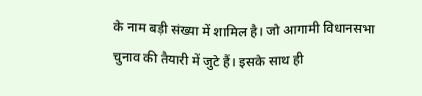के नाम बड़ी संख्या में शामिल है। जो आगामी विधानसभा चुनाव की तैयारी में जुटे हैं। इसके साथ ही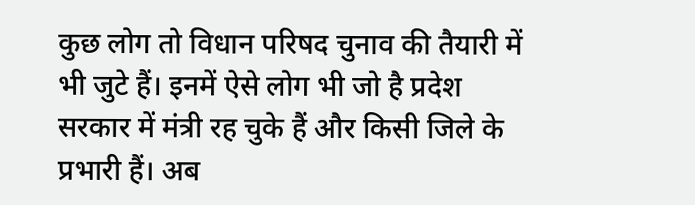कुछ लोग तो विधान परिषद चुनाव की तैयारी में भी जुटे हैं। इनमें ऐसे लोग भी जो है प्रदेश सरकार में मंत्री रह चुके हैं और किसी जिले के प्रभारी हैं। अब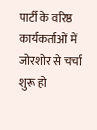पार्टी के वरिष्ठ कार्यकर्ताओं में जोरशोर से चर्चा शुरू हो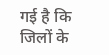गई है कि जिलों के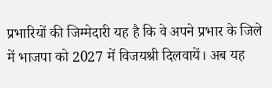प्रभारियों की जिम्मेदारी यह है कि वे अपने प्रभार के जिले में भाजपा को 2027 में विजयश्री दिलवायें। अब यह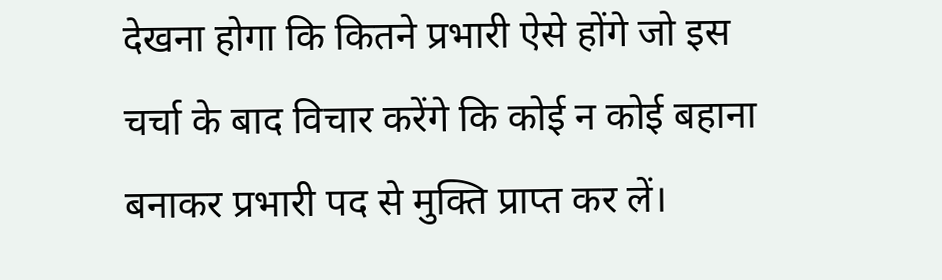देखना होगा कि कितने प्रभारी ऐसे होंगे जो इस चर्चा के बाद विचार करेंगे कि कोई न कोई बहाना बनाकर प्रभारी पद से मुक्ति प्राप्त कर लें।